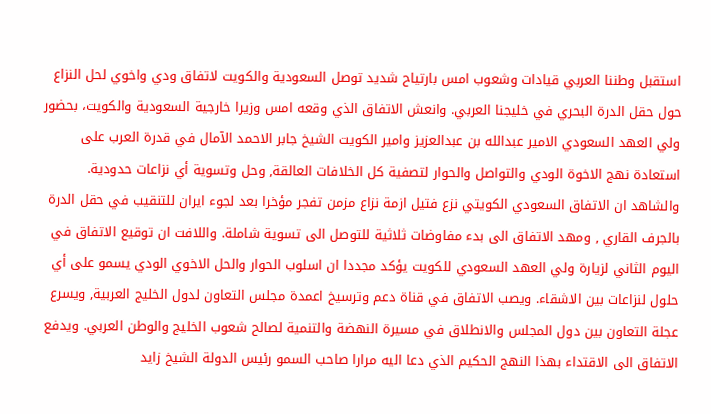استقبل وطننا العربي قيادات وشعوب امس بارتياح شديد توصل السعودية والكويت لاتفاق ودي واخوي لحل النزاع حول حقل الدرة البحري في خليجنا العربي. وانعش الاتفاق الذي وقعه امس وزيرا خارجية السعودية والكويت، بحضور ولي العهد السعودي الامير عبدالله بن عبدالعزيز وامير الكويت الشيخ جابر الاحمد الآمال في قدرة العرب على استعادة نهج الاخوة الودي والتواصل والحوار لتصفية كل الخلافات العالقة, وحل وتسوية أي نزاعات حدودية. والشاهد ان الاتفاق السعودي الكويتي نزع فتيل ازمة نزاع مزمن تفجر مؤخرا بعد لجوء ايران للتنقيب في حقل الدرة بالجرف القاري , ومهد الاتفاق الى بدء مفاوضات ثلاثية للتوصل الى تسوية شاملة. واللافت ان توقيع الاتفاق في اليوم الثاني لزيارة ولي العهد السعودي للكويت يؤكد مجددا ان اسلوب الحوار والحل الاخوي الودي يسمو على أي حلول لنزاعات بين الاشقاء. ويصب الاتفاق في قناة دعم وترسيخ اعمدة مجلس التعاون لدول الخليج العربية, ويسرع عجلة التعاون بين دول المجلس والانطلاق في مسيرة النهضة والتنمية لصالح شعوب الخليج والوطن العربي. ويدفع الاتفاق الى الاقتداء بهذا النهج الحكيم الذي دعا اليه مرارا صاحب السمو رئيس الدولة الشيخ زايد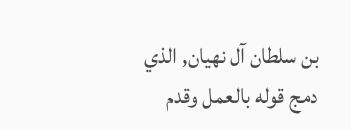بن سلطان آل نهيان, الذي دمج قوله بالعمل وقدم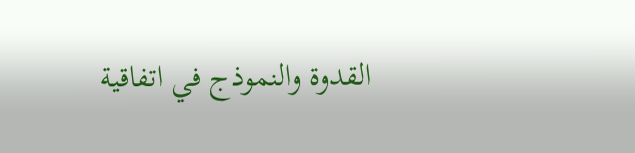القدوة والنموذج في اتفاقية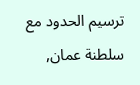ترسيم الحدود مع سلطنة عمان,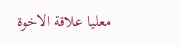معليا علاقة الاخوة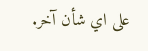على اي شأن آخر.